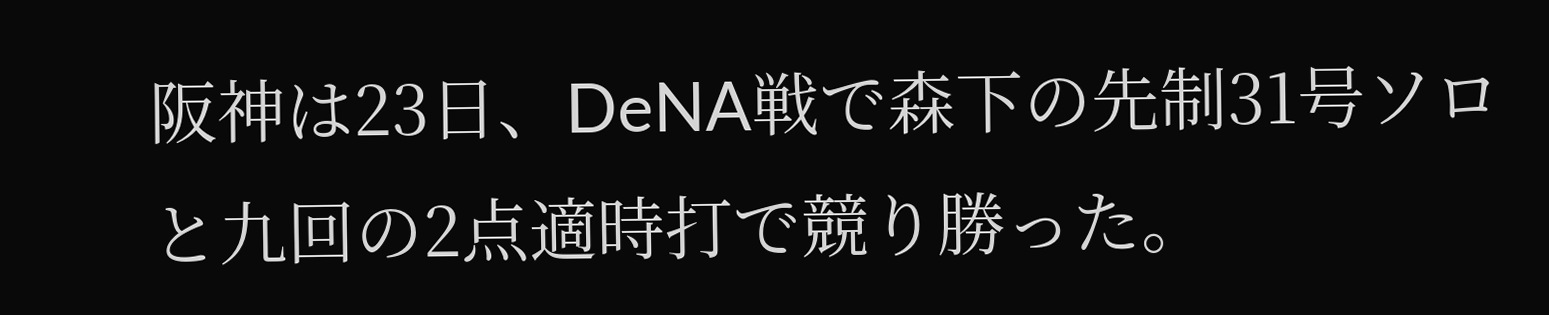阪神は23日、DeNA戦で森下の先制31号ソロと九回の2点適時打で競り勝った。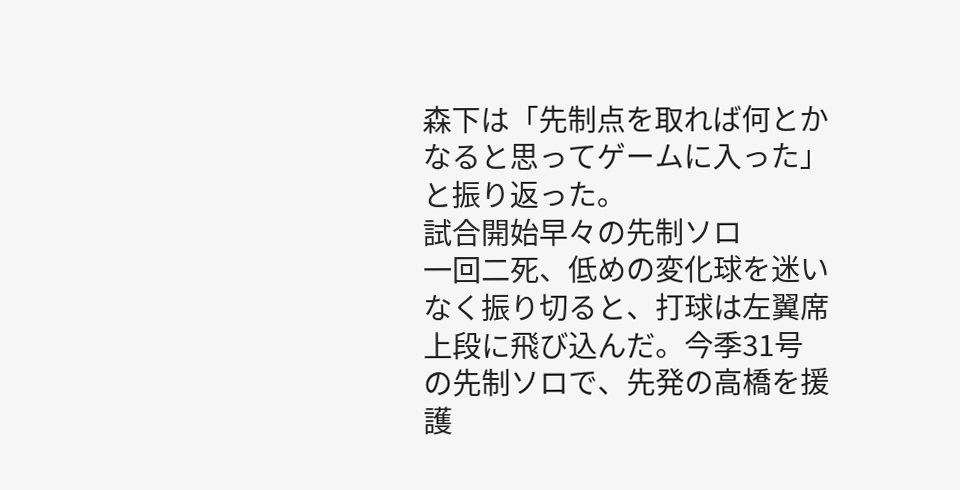森下は「先制点を取れば何とかなると思ってゲームに入った」と振り返った。
試合開始早々の先制ソロ
一回二死、低めの変化球を迷いなく振り切ると、打球は左翼席上段に飛び込んだ。今季31号の先制ソロで、先発の高橋を援護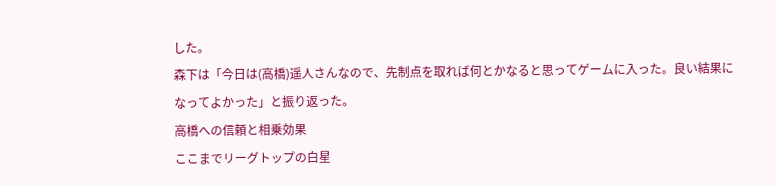した。
森下は「今日は(高橋)遥人さんなので、先制点を取れば何とかなると思ってゲームに入った。良い結果になってよかった」と振り返った。
高橋への信頼と相乗効果
ここまでリーグトップの白星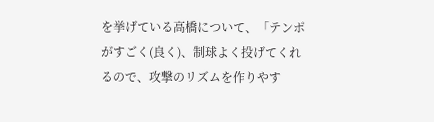を挙げている高橋について、「テンポがすごく(良く)、制球よく投げてくれるので、攻撃のリズムを作りやす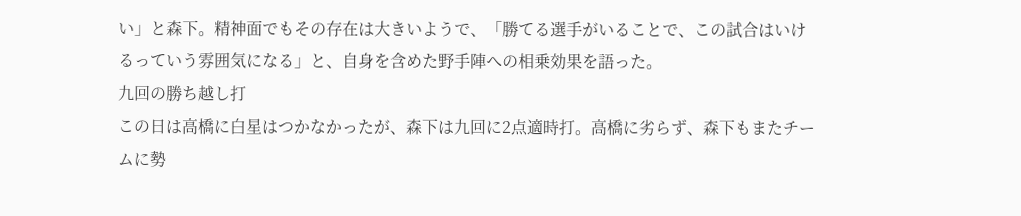い」と森下。精神面でもその存在は大きいようで、「勝てる選手がいることで、この試合はいけるっていう雰囲気になる」と、自身を含めた野手陣への相乗効果を語った。
九回の勝ち越し打
この日は高橋に白星はつかなかったが、森下は九回に2点適時打。高橋に劣らず、森下もまたチームに勢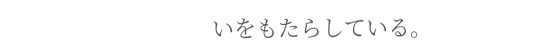いをもたらしている。